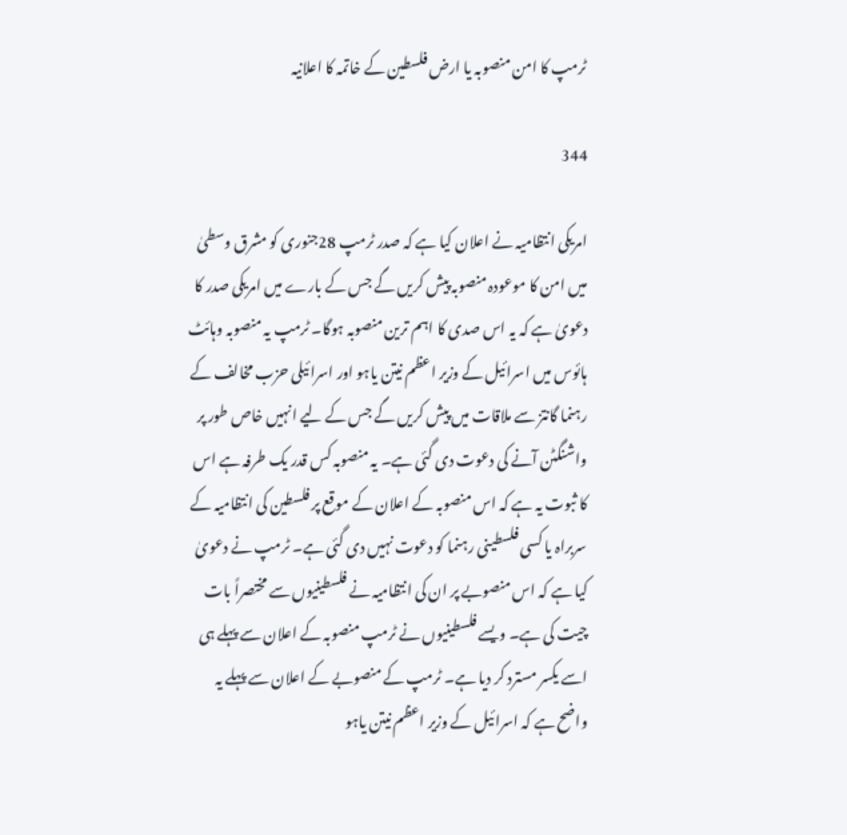ٹرمپ کا امن منصوبہ یا ارض فلسطین کے خاتمہ کا اعلانیہ

344

امریکی انتظامیہ نے اعلان کیا ہے کہ صدر ٹرمپ 28جنوری کو مشرق وسطیٰ میں امن کا موعودہ منصوبہ پیش کریں گے جس کے بارے میں امریکی صدر کا دعویٰ ہے کہ یہ اس صدی کا اہم ترین منصوبہ ہوگا۔ ٹرمپ یہ منصوبہ وہائٹ ہائوس میں اسرائیل کے وزیر اعظم نیتن یاہو اور اسرائیلی حزب مخالف کے رہنما گانتز سے ملاقات میں پیش کریں گے جس کے لیے انہیں خاص طور پر واشنگٹن آنے کی دعوت دی گئی ہے۔ یہ منصوبہ کس قدر یک طرفہ ہے اس کا ثبوت یہ ہے کہ اس منصوبہ کے اعلان کے موقع پر فلسطین کی انتظامیہ کے سربراہ یا کسی فلسطینی رہنما کو دعوت نہیں دی گئی ہے۔ ٹرمپ نے دعویٰ کیا ہے کہ اس منصوبے پر ان کی انتظامیہ نے فلسطینیوں سے مختصراً بات چیت کی ہے۔ ویسے فلسطینیوں نے ٹرمپ منصوبہ کے اعلان سے پہلے ہی اسے یکسر مسترد کر دیا ہے۔ ٹرمپ کے منصوبے کے اعلان سے پہلے یہ واضح ہے کہ اسرائیل کے وزیر اعظم نیتن یاہو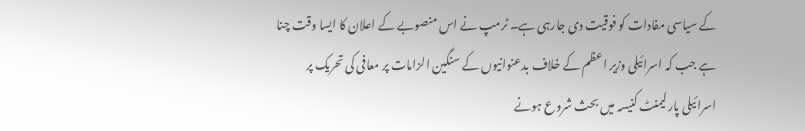کے سیاسی مفادات کو فوقیت دی جارہی ہے۔ ٹرمپ نے اس منصوبے کے اعلان کا ایسا وقت چنا ہے جب کہ اسرائیلی وزیر اعظم کے خلاف بدعنوانیوں کے سنگین الزامات پر معافی کی تحریک پر اسرائیلی پارلیمنٹ کنیسہ میں بحث شروع ہونے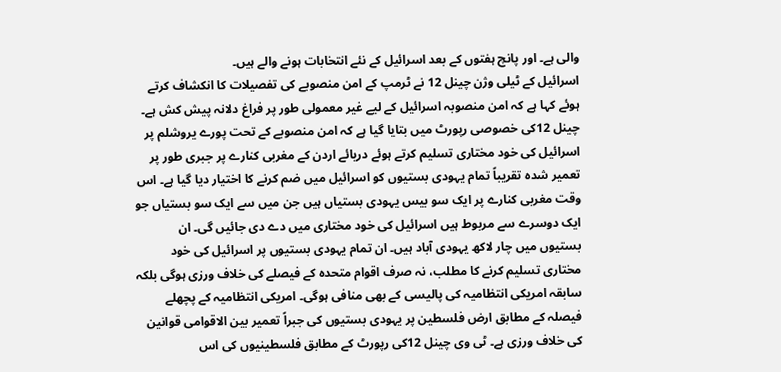والی ہے۔ اور پانچ ہفتوں کے بعد اسرائیل کے نئے انتخابات ہونے والے ہیں۔
اسرائیل کے ٹیلی وژن چینل 12 نے ٹرمپ کے امن منصوبے کی تفصیلات کا انکشاف کرتے ہوئے کہا ہے کہ امن منصوبہ اسرائیل کے لیے غیر معمولی طور پر فراغ دلانہ پیش کش ہے۔ چینل 12کی خصوصی رپورٹ میں بتایا گیا ہے کہ امن منصوبے کے تحت پورے یروشلم پر اسرائیل کی خود مختاری تسلیم کرتے ہوئے دریائے اردن کے مغربی کنارے پر جبری طور پر تعمیر شدہ تقریباً تمام یہودی بستیوں کو اسرائیل میں ضم کرنے کا اختیار دیا گیا ہے۔ اس وقت مغربی کنارے پر ایک سو بیس یہودی بستیاں ہیں جن میں سے ایک سو بستیاں جو ایک دوسرے سے مربوط ہیں اسرائیل کی خود مختاری میں دے دی جائیں گی۔ ان بستیوں میں چار لاکھ یہودی آباد ہیں۔ ان تمام یہودی بستیوں پر اسرائیل کی خود مختاری تسلیم کرنے کا مطلب، نہ صرف اقوام متحدہ کے فیصلے کی خلاف ورزی ہوگی بلکہ سابقہ امریکی انتظامیہ کی پالیسی کے بھی منافی ہوگی۔ امریکی انتظامیہ کے پچھلے فیصلہ کے مطابق ارض فلسطین پر یہودی بستیوں کی جبراً تعمیر بین الاقوامی قوانین کی خلاف ورزی ہے۔ ٹی وی چینل 12کی رپورٹ کے مطابق فلسطینیوں کی اس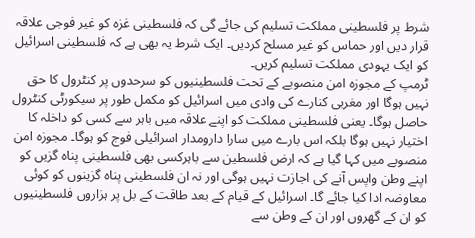شرط پر فلسطینی مملکت تسلیم کی جائے گی کہ فلسطینی غزہ کو غیر فوجی علاقہ قرار دیں اور حماس کو غیر مسلح کردیں۔ ایک شرط یہ بھی ہے کہ فلسطینی اسرائیل کو ایک یہودی مملکت تسلیم کریں۔
ٹرمپ کے مجوزہ امن منصوبے کے تحت فلسطینیوں کو سرحدوں پر کنٹرول کا حق نہیں ہوگا اور مغربی کنارے کی وادی میں اسرائیل کو مکمل طور پر سیکورٹی کنٹرول حاصل ہوگا۔ یعنی فلسطینی مملکت کو اپنے علاقہ میں باہر سے کسی کو داخلہ کا اختیار نہیں ہوگا بلکہ اس بارے میں سارا دارومدار اسرائیلی فوج کو ہوگا۔ مجوزہ امن منصوبے میں کہا گیا ہے کہ ارض فلسطین سے باہرکسی بھی فلسطینی پناہ گزیں کو اپنے وطن واپس آنے کی اجازت نہیں ہوگی اور نہ ان فلسطینی پناہ گزینوں کو کوئی معاوضہ ادا کیا جائے گا۔ اسرائیل کے قیام کے بعد طاقت کے بل پر ہزاروں فلسطینیوں کو ان کے گھروں اور ان کے وطن سے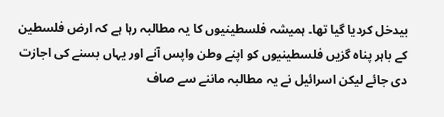بیدخل کردیا گیا تھا۔ ہمیشہ فلسطینیوں کا یہ مطالبہ رہا ہے کہ ارض فلسطین کے باہر پناہ گزیں فلسطینیوں کو اپنے وطن واپس آنے اور یہاں بسنے کی اجازت دی جائے لیکن اسرائیل نے یہ مطالبہ ماننے سے صاف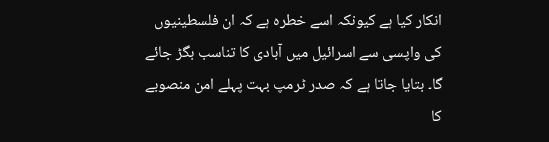انکار کیا ہے کیونکہ اسے خطرہ ہے کہ ان فلسطینیوں کی واپسی سے اسرائیل میں آبادی کا تناسب بگڑ جائے گا۔ بتایا جاتا ہے کہ صدر ٹرمپ بہت پہلے امن منصوبے کا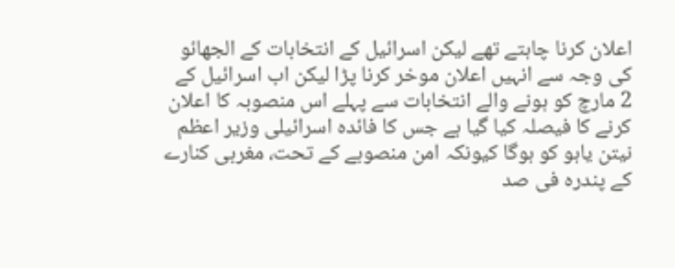اعلان کرنا چاہتے تھے لیکن اسرائیل کے انتخابات کے الجھائو کی وجہ سے انہیں اعلان موخر کرنا پڑا لیکن اب اسرائیل کے 2 مارچ کو ہونے والے انتخابات سے پہلے اس منصوبہ کا اعلان کرنے کا فیصلہ کیا گیا ہے جس کا فائدہ اسرائیلی وزیر اعظم نیتن یاہو کو ہوگا کیونکہ امن منصوبے کے تحت، مغربی کنارے کے پندرہ فی صد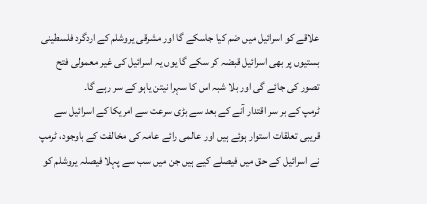علاقے کو اسرائیل میں ضم کیا جاسکے گا اور مشرقی یروشلم کے اردگرد فلسطینی بستیوں پر بھی اسرائیل قبضہ کر سکے گا یوں یہ اسرائیل کی غیر معمولی فتح تصور کی جائے گی اور بلا شبہ اس کا سہرا نیتن یاہو کے سر رہے گا۔
ٹرمپ کے بر سر اقتدار آنے کے بعد سے بڑی سرعت سے امریکا کے اسرائیل سے قریبی تعلقات استوار ہوئے ہیں اور عالمی رائے عامہ کی مخالفت کے باوجود، ٹرمپ نے اسرائیل کے حق میں فیصلے کیے ہیں جن میں سب سے پہلا فیصلہ یروشلم کو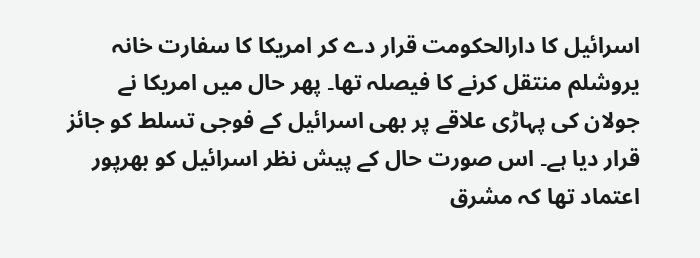اسرائیل کا دارالحکومت قرار دے کر امریکا کا سفارت خانہ یروشلم منتقل کرنے کا فیصلہ تھا۔ پھر حال میں امریکا نے جولان کی پہاڑی علاقے پر بھی اسرائیل کے فوجی تسلط کو جائز قرار دیا ہے۔ اس صورت حال کے پیش نظر اسرائیل کو بھرپور اعتماد تھا کہ مشرق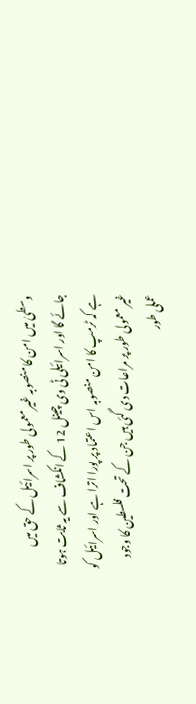وسطیٰ میں امن کا منصوبہ غیر معمولی طور پر اسرائیل کے حق میں جائے گا اور اسرائیلی ٹی وی چینل 12 کے انکشاف سے یہ ثابت ہوتا ہے کہ ٹرمپ کا امن منصوبہ اس اعتماد پر پورا اترا ہے اور اسرائیل کو غیر معمولی طور پر مراعات دی گئی ہیں جن کے تحت فلسطین کا وجود عملی طور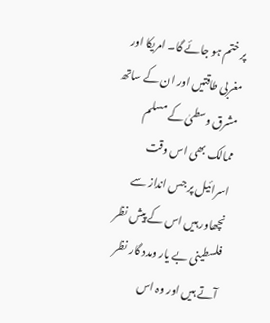پر ختم ہو جائے گا۔ امریکا اور مغربی طاقتیں اور ان کے ساتھ مشرق وسطیٰ کے مسلم ممالک بھی اس وقت اسرائیل پر جس انداز سے نچھاور ہیں اس کے پیش نظر فلسطینی بے یار ومدد گار نظر آتے ہیں اور وہ اس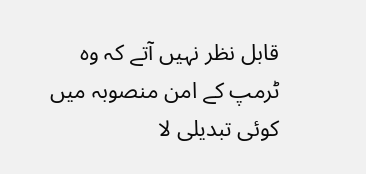قابل نظر نہیں آتے کہ وہ ٹرمپ کے امن منصوبہ میں کوئی تبدیلی لا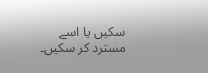سکیں یا اسے مسترد کر سکیں۔